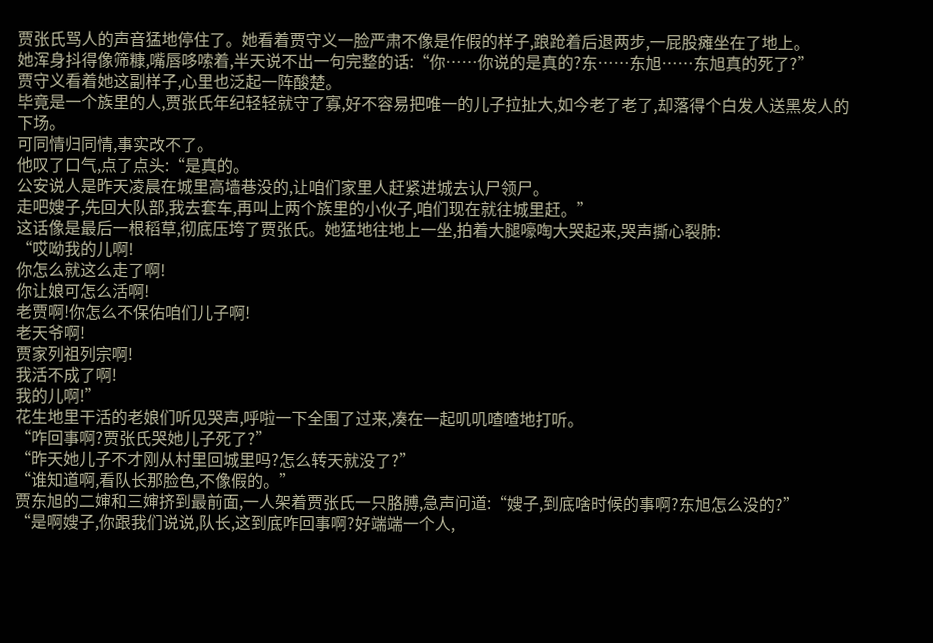贾张氏骂人的声音猛地停住了。她看着贾守义一脸严肃不像是作假的样子,踉跄着后退两步,一屁股瘫坐在了地上。
她浑身抖得像筛糠,嘴唇哆嗦着,半天说不出一句完整的话:“你……你说的是真的?东……东旭……东旭真的死了?”
贾守义看着她这副样子,心里也泛起一阵酸楚。
毕竟是一个族里的人,贾张氏年纪轻轻就守了寡,好不容易把唯一的儿子拉扯大,如今老了老了,却落得个白发人送黑发人的下场。
可同情归同情,事实改不了。
他叹了口气,点了点头:“是真的。
公安说人是昨天凌晨在城里高墙巷没的,让咱们家里人赶紧进城去认尸领尸。
走吧嫂子,先回大队部,我去套车,再叫上两个族里的小伙子,咱们现在就往城里赶。”
这话像是最后一根稻草,彻底压垮了贾张氏。她猛地往地上一坐,拍着大腿嚎啕大哭起来,哭声撕心裂肺:
“哎呦我的儿啊!
你怎么就这么走了啊!
你让娘可怎么活啊!
老贾啊!你怎么不保佑咱们儿子啊!
老天爷啊!
贾家列祖列宗啊!
我活不成了啊!
我的儿啊!”
花生地里干活的老娘们听见哭声,呼啦一下全围了过来,凑在一起叽叽喳喳地打听。
“咋回事啊?贾张氏哭她儿子死了?”
“昨天她儿子不才刚从村里回城里吗?怎么转天就没了?”
“谁知道啊,看队长那脸色,不像假的。”
贾东旭的二婶和三婶挤到最前面,一人架着贾张氏一只胳膊,急声问道:“嫂子,到底啥时候的事啊?东旭怎么没的?”
“是啊嫂子,你跟我们说说,队长,这到底咋回事啊?好端端一个人,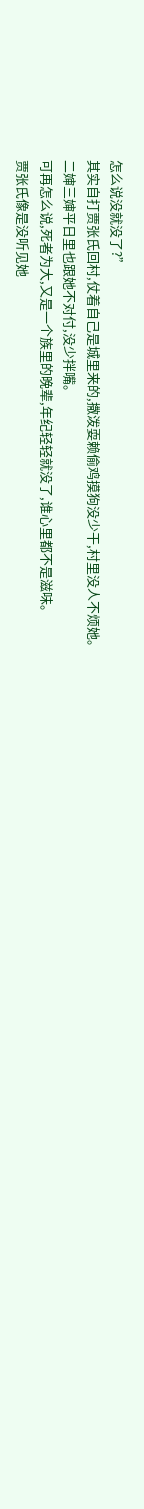怎么说没就没了?”
其实自打贾张氏回村,仗着自己是城里来的,撒泼耍赖偷鸡摸狗没少干,村里没人不烦她。
二婶三婶平日里也跟她不对付,没少拌嘴。
可再怎么说,死者为大,又是一个族里的晚辈,年纪轻轻就没了,谁心里都不是滋味。
贾张氏像是没听见她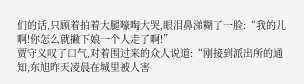们的话,只顾着拍着大腿嚎啕大哭,眼泪鼻涕糊了一脸:“我的儿啊!你怎么就撇下娘一个人走了啊!”
贾守义叹了口气,对着围过来的众人说道:“刚接到派出所的通知,东旭昨天凌晨在城里被人害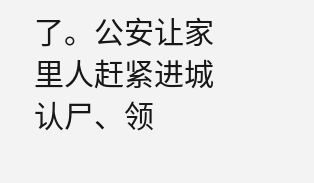了。公安让家里人赶紧进城认尸、领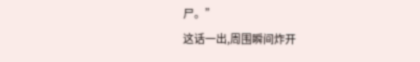尸。”
这话一出,周围瞬间炸开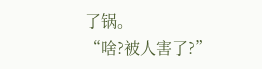了锅。
“啥?被人害了?”